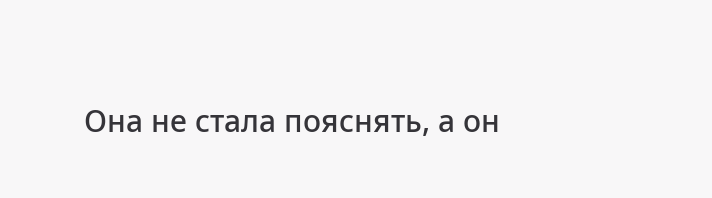Она не стала пояснять, а он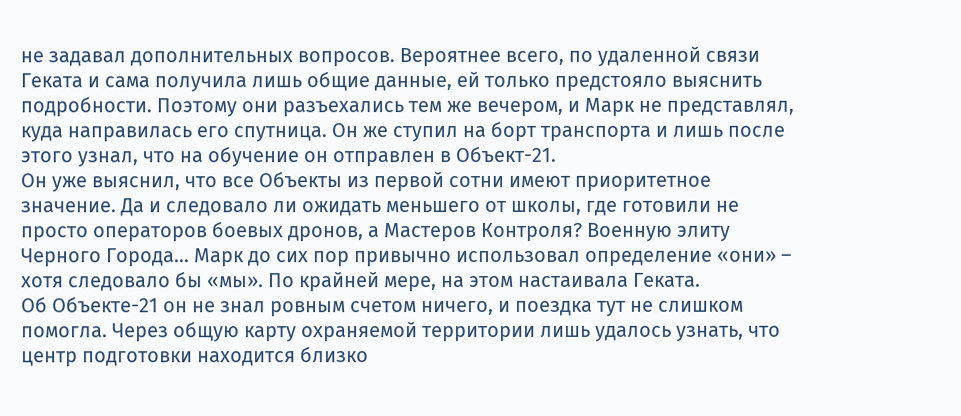не задавал дополнительных вопросов. Вероятнее всего, по удаленной связи Геката и сама получила лишь общие данные, ей только предстояло выяснить подробности. Поэтому они разъехались тем же вечером, и Марк не представлял, куда направилась его спутница. Он же ступил на борт транспорта и лишь после этого узнал, что на обучение он отправлен в Объект-21.
Он уже выяснил, что все Объекты из первой сотни имеют приоритетное значение. Да и следовало ли ожидать меньшего от школы, где готовили не просто операторов боевых дронов, а Мастеров Контроля? Военную элиту Черного Города… Марк до сих пор привычно использовал определение «они» – хотя следовало бы «мы». По крайней мере, на этом настаивала Геката.
Об Объекте-21 он не знал ровным счетом ничего, и поездка тут не слишком помогла. Через общую карту охраняемой территории лишь удалось узнать, что центр подготовки находится близко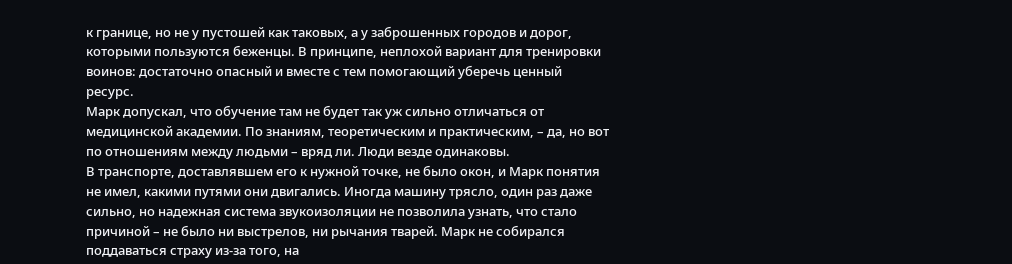к границе, но не у пустошей как таковых, а у заброшенных городов и дорог, которыми пользуются беженцы. В принципе, неплохой вариант для тренировки воинов: достаточно опасный и вместе с тем помогающий уберечь ценный ресурс.
Марк допускал, что обучение там не будет так уж сильно отличаться от медицинской академии. По знаниям, теоретическим и практическим, – да, но вот по отношениям между людьми – вряд ли. Люди везде одинаковы.
В транспорте, доставлявшем его к нужной точке, не было окон, и Марк понятия не имел, какими путями они двигались. Иногда машину трясло, один раз даже сильно, но надежная система звукоизоляции не позволила узнать, что стало причиной – не было ни выстрелов, ни рычания тварей. Марк не собирался поддаваться страху из-за того, на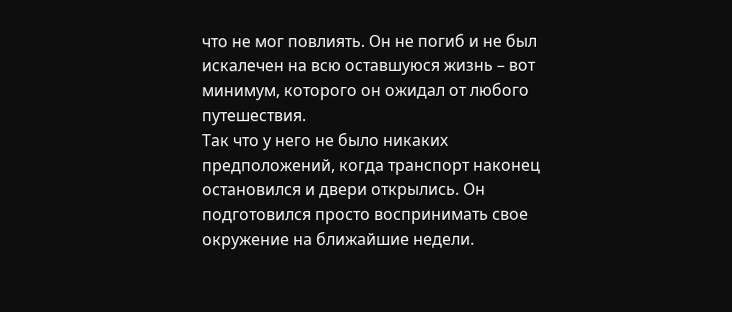что не мог повлиять. Он не погиб и не был искалечен на всю оставшуюся жизнь – вот минимум, которого он ожидал от любого путешествия.
Так что у него не было никаких предположений, когда транспорт наконец остановился и двери открылись. Он подготовился просто воспринимать свое окружение на ближайшие недели.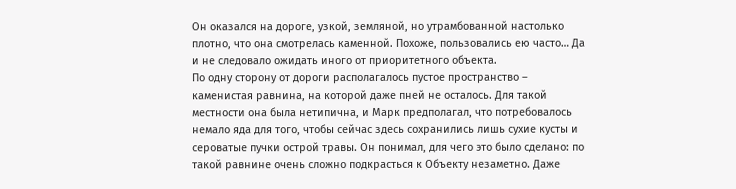Он оказался на дороге, узкой, земляной, но утрамбованной настолько плотно, что она смотрелась каменной. Похоже, пользовались ею часто… Да и не следовало ожидать иного от приоритетного объекта.
По одну сторону от дороги располагалось пустое пространство – каменистая равнина, на которой даже пней не осталось. Для такой местности она была нетипична, и Марк предполагал, что потребовалось немало яда для того, чтобы сейчас здесь сохранились лишь сухие кусты и сероватые пучки острой травы. Он понимал, для чего это было сделано: по такой равнине очень сложно подкрасться к Объекту незаметно. Даже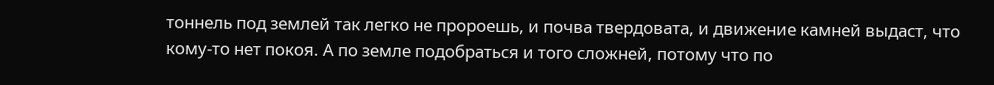тоннель под землей так легко не пророешь, и почва твердовата, и движение камней выдаст, что кому-то нет покоя. А по земле подобраться и того сложней, потому что по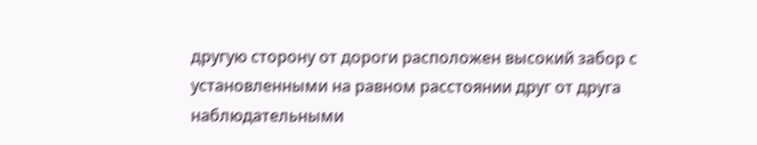другую сторону от дороги расположен высокий забор с установленными на равном расстоянии друг от друга наблюдательными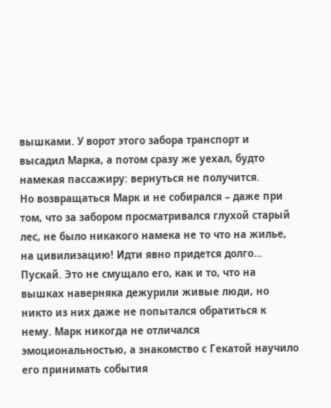вышками. У ворот этого забора транспорт и высадил Марка, а потом сразу же уехал, будто намекая пассажиру: вернуться не получится.
Но возвращаться Марк и не собирался – даже при том, что за забором просматривался глухой старый лес, не было никакого намека не то что на жилье, на цивилизацию! Идти явно придется долго… Пускай. Это не смущало его, как и то, что на вышках наверняка дежурили живые люди, но никто из них даже не попытался обратиться к нему. Марк никогда не отличался эмоциональностью, а знакомство с Гекатой научило его принимать события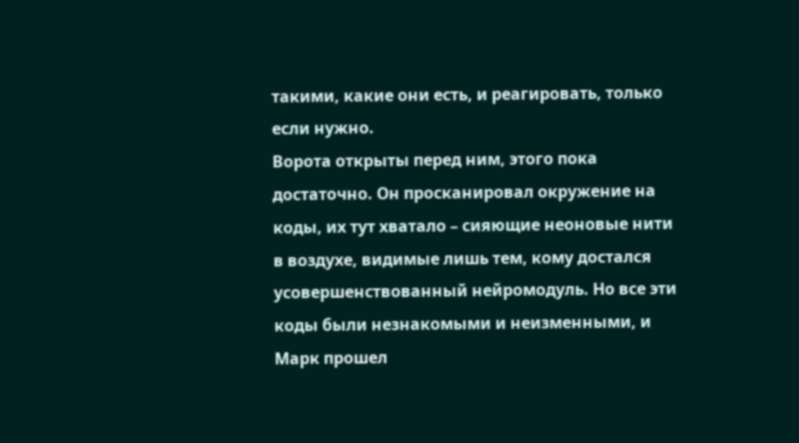такими, какие они есть, и реагировать, только если нужно.
Ворота открыты перед ним, этого пока достаточно. Он просканировал окружение на коды, их тут хватало – сияющие неоновые нити в воздухе, видимые лишь тем, кому достался усовершенствованный нейромодуль. Но все эти коды были незнакомыми и неизменными, и Марк прошел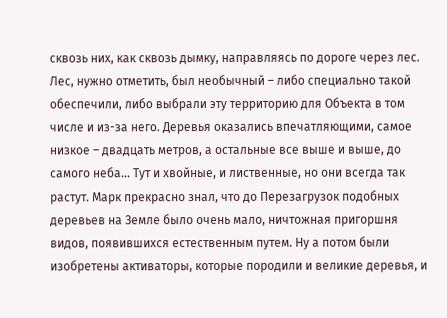сквозь них, как сквозь дымку, направляясь по дороге через лес.
Лес, нужно отметить, был необычный – либо специально такой обеспечили, либо выбрали эту территорию для Объекта в том числе и из-за него. Деревья оказались впечатляющими, самое низкое – двадцать метров, а остальные все выше и выше, до самого неба… Тут и хвойные, и лиственные, но они всегда так растут. Марк прекрасно знал, что до Перезагрузок подобных деревьев на Земле было очень мало, ничтожная пригоршня видов, появившихся естественным путем. Ну а потом были изобретены активаторы, которые породили и великие деревья, и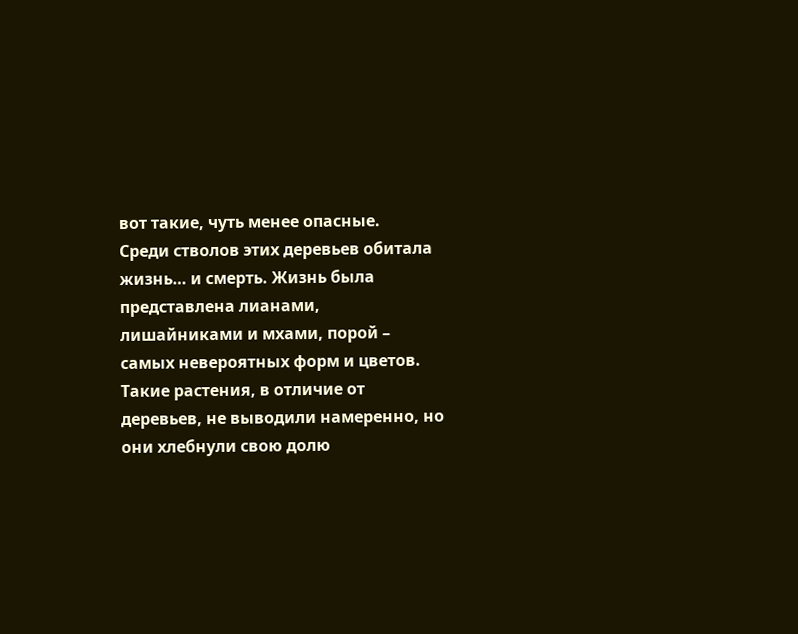вот такие, чуть менее опасные.
Среди стволов этих деревьев обитала жизнь… и смерть. Жизнь была представлена лианами, лишайниками и мхами, порой – самых невероятных форм и цветов. Такие растения, в отличие от деревьев, не выводили намеренно, но они хлебнули свою долю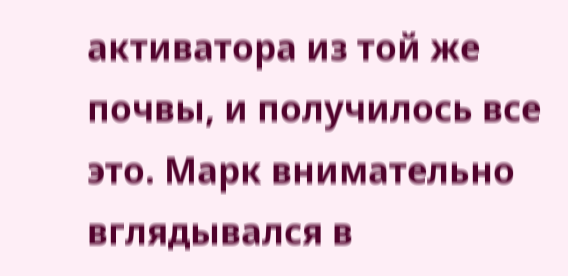активатора из той же почвы, и получилось все это. Марк внимательно вглядывался в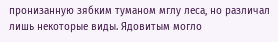пронизанную зябким туманом мглу леса, но различал лишь некоторые виды. Ядовитым могло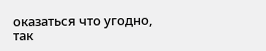оказаться что угодно, так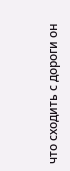что сходить с дороги он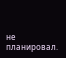не планировал.